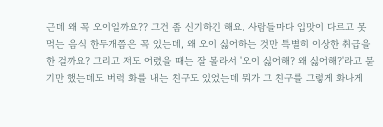근데 왜 꼭 오이일까요?? 그건 좀 신기하긴 해요. 사람들마다 입맛이 다르고 못먹는 음식 한두개쯤은 꼭 있는데, 왜 오이 싫어하는 것만 특별히 이상한 취급을 한 걸까요? 그리고 저도 어렸을 때는 잘 몰라서 '오이 싫어해? 왜 싫어해?'라고 묻기만 했는데도 버럭 화를 내는 친구도 있었는데 뭐가 그 친구를 그렇게 화나게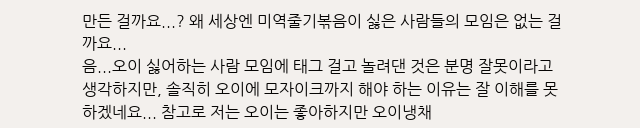만든 걸까요...? 왜 세상엔 미역줄기볶음이 싫은 사람들의 모임은 없는 걸까요...
음...오이 싫어하는 사람 모임에 태그 걸고 놀려댄 것은 분명 잘못이라고 생각하지만, 솔직히 오이에 모자이크까지 해야 하는 이유는 잘 이해를 못하겠네요... 참고로 저는 오이는 좋아하지만 오이냉채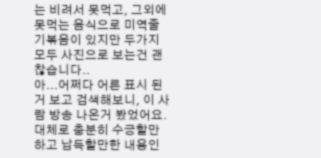는 비려서 못먹고, 그외에 못먹는 음식으로 미역줄기볶음이 있지만 두가지 모두 사진으로 보는건 괜찮습니다..
아...어쩌다 어른 표시 된거 보고 검색해보니, 이 사람 방송 나온거 봤었어요. 대체로 충분히 수긍할만하고 납득할만한 내용인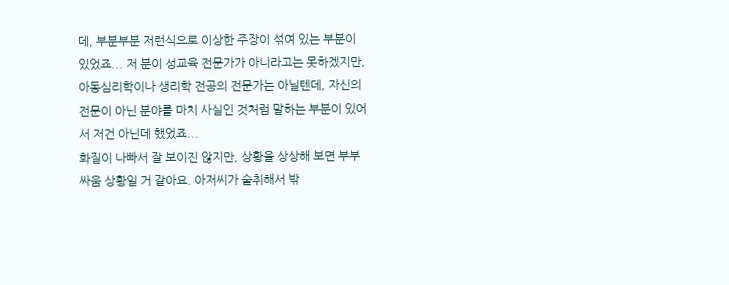데, 부분부분 저런식으로 이상한 주장이 섞여 있는 부분이 있었죠... 저 분이 성교육 전문가가 아니라고는 못하겠지만, 아동심리학이나 생리학 전공의 전문가는 아닐텐데, 자신의 전문이 아닌 분야를 마치 사실인 것처럼 말하는 부분이 있어서 저건 아닌데 했었죠...
화질이 나빠서 잘 보이진 않지만, 상황을 상상해 보면 부부 싸움 상황일 거 같아요. 아저씨가 술취해서 밖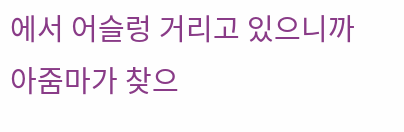에서 어슬렁 거리고 있으니까 아줌마가 찾으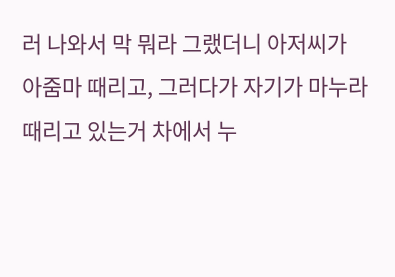러 나와서 막 뭐라 그랬더니 아저씨가 아줌마 때리고, 그러다가 자기가 마누라 때리고 있는거 차에서 누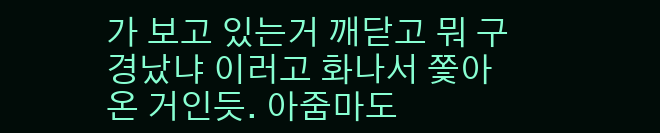가 보고 있는거 깨닫고 뭐 구경났냐 이러고 화나서 쫓아온 거인듯. 아줌마도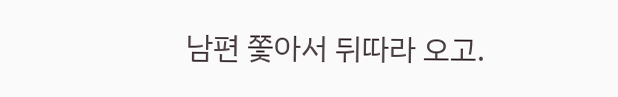남편 쫓아서 뒤따라 오고.